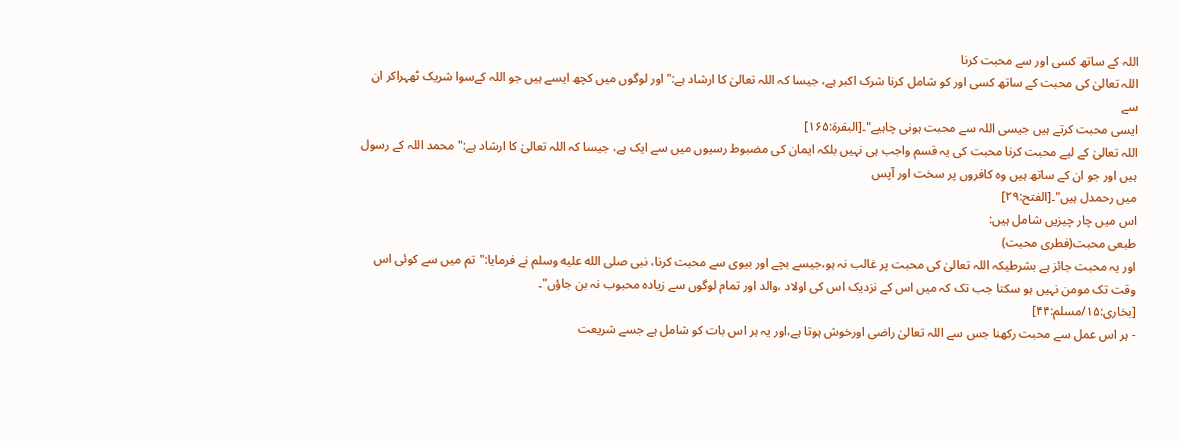اللہ کے ساتھ کسی اور سے محبت کرنا
اللہ تعالیٰ کی محبت کے ساتھ کسی اور کو شامل کرنا شرک اکبر ہے، جیسا کہ اللہ تعالیٰ کا ارشاد ہے:"اور لوگوں میں کچھ ایسے ہیں جو اللہ کےسوا شریک ٹھہراکر ان سے
ایسی محبت کرتے ہیں جیسی اللہ سے محبت ہونی چاہیے"۔[البقرۃ:۱۶۵]
اللہ تعالیٰ کے لیے محبت کرنا محبت کی یہ قسم واجب ہی نہیں بلکہ ایمان کی مضبوط رسیوں میں سے ایک ہے، جیسا کہ اللہ تعالیٰ کا ارشاد ہے:"محمد اللہ کے رسول ہیں اور جو ان کے ساتھ ہیں وہ کافروں پر سخت اور آپس
میں رحمدل ہیں"۔[الفتح:۲۹]
اس میں چار چیزیں شامل ہیں:
طبعی محبت(فطری محبت)
اور یہ محبت جائز ہے بشرطیکہ اللہ تعالیٰ کی محبت پر غالب نہ ہو،جیسے بچے اور بیوی سے محبت کرنا، نبی صلى الله عليه وسلم نے فرمایا:"تم میں سے کوئی اس وقت تک مومن نہیں ہو سکتا جب تک کہ میں اس کے نزدیک اس کی اولاد ،والد اور تمام لوگوں سے زیادہ محبوب نہ بن جاؤں"۔
[بخاری:۱۵/مسلم:۴۴]
- ہر اس عمل سے محبت رکھنا جس سے اللہ تعالیٰ راضی اورخوش ہوتا ہے،اور یہ ہر اس بات کو شامل ہے جسے شریعت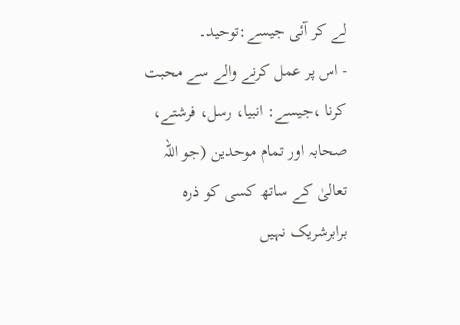لے کر آئی جیسے:توحید۔
- اس پر عمل کرنے والے سے محبت کرنا ،جیسے: انبیا، رسل، فرشتے، صحابہ اور تمام موحدین (جو اللہ تعالیٰ کے ساتھ کسی کو ذرہ برابرشریک نہیں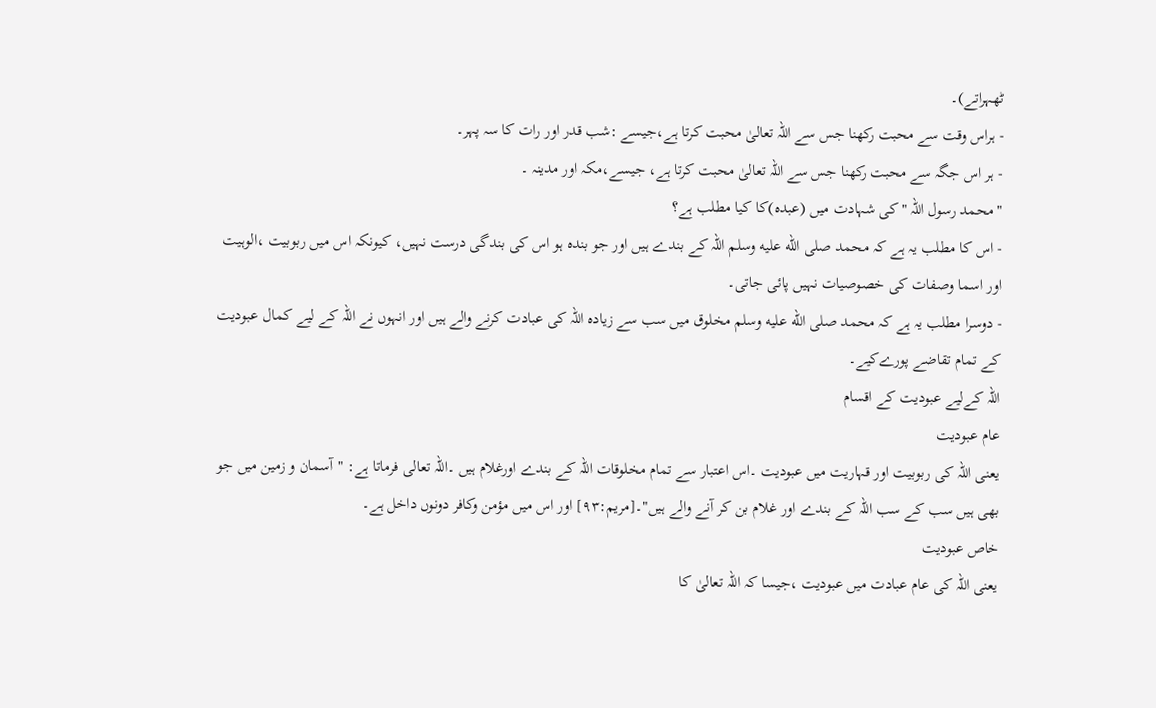ٹھہراتے)۔
- ہراس وقت سے محبت رکھنا جس سے اللہ تعالیٰ محبت کرتا ہے،جیسے :شب قدر اور رات کا سہ پہر۔
- ہر اس جگہ سے محبت رکھنا جس سے اللہ تعالیٰ محبت کرتا ہے، جیسے،مکہ اور مدینہ ۔
"محمد رسول اللہ "کی شہادت میں (عبدہ)کا کیا مطلب ہے؟
- اس کا مطلب یہ ہے کہ محمد صلى الله عليه وسلم اللہ کے بندے ہیں اور جو بندہ ہو اس کی بندگی درست نہیں، کیونکہ اس میں ربوبیت ،الوہیت اور اسما وصفات کی خصوصیات نہیں پائی جاتی۔
- دوسرا مطلب یہ ہے کہ محمد صلى الله عليه وسلم مخلوق میں سب سے زیادہ اللہ کی عبادت کرنے والے ہیں اور انہوں نے اللہ کے لیے کمال عبودیت کے تمام تقاضے پورےکیے۔
اللہ کےلیے عبودیت کے اقسام
عام عبودیت
یعنی اللہ کی ربوبیت اور قہاریت میں عبودیت ۔اس اعتبار سے تمام مخلوقات اللہ کے بندے اورغلام ہیں ۔اللہ تعالی فرماتا ہے: "آسمان و زمین میں جو بھی ہیں سب کے سب اللہ کے بندے اور غلام بن کر آنے والے ہیں"۔[مریم:۹۳] اور اس میں مؤمن وکافر دونوں داخل ہے۔
خاص عبودیت
یعنی اللہ کی عام عبادت میں عبودیت ،جیسا کہ اللہ تعالیٰ کا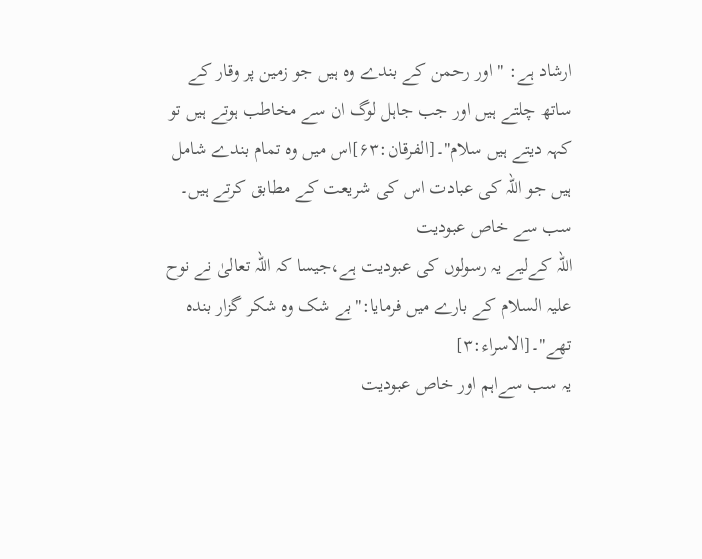ارشاد ہے: " اور رحمن کے بندے وہ ہیں جو زمین پر وقار کے ساتھ چلتے ہیں اور جب جاہل لوگ ان سے مخاطب ہوتے ہیں تو کہہ دیتے ہیں سلام"۔[الفرقان:۶۳]اس میں وہ تمام بندے شامل ہیں جو اللہ کی عبادت اس کی شریعت کے مطابق کرتے ہیں۔
سب سے خاص عبودیت
اللہ کےلیے یہ رسولوں کی عبودیت ہے،جیسا کہ اللہ تعالیٰ نے نوح علیہ السلام کے بارے میں فرمایا:"بے شک وہ شکر گزار بندہ تھے"۔[الاسراء:۳]
یہ سب سےاہم اور خاص عبودیت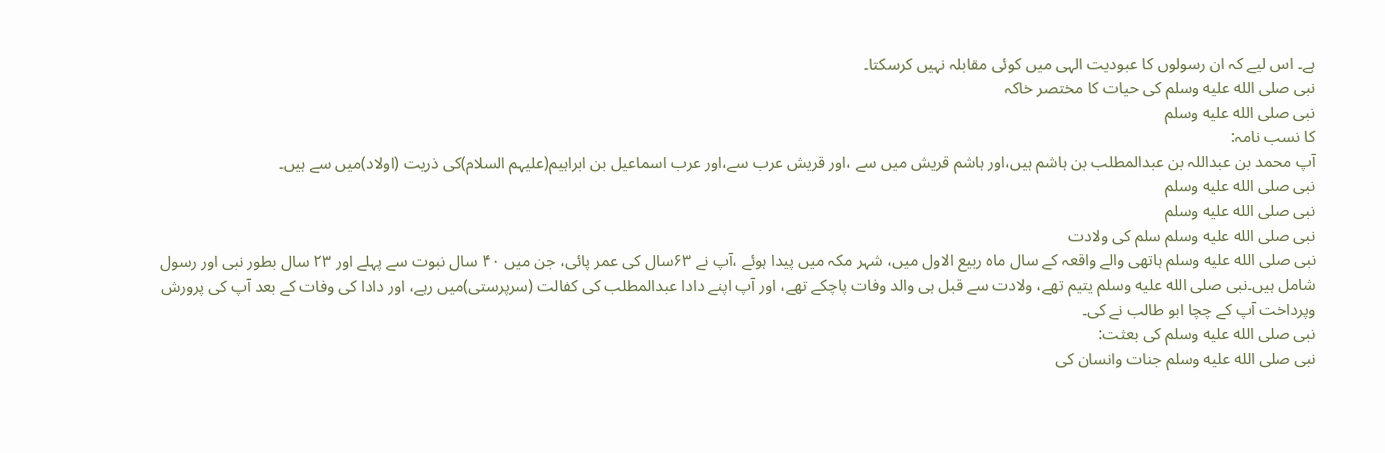ہے۔ اس لیے کہ ان رسولوں کا عبودیت الہی میں کوئی مقابلہ نہیں کرسکتا۔
نبی صلى الله عليه وسلم کی حیات کا مختصر خاکہ
نبی صلى الله عليه وسلم
کا نسب نامہ:
آپ محمد بن عبداللہ بن عبدالمطلب بن ہاشم ہیں،اور ہاشم قریش میں سے ،اور قریش عرب سے،اور عرب اسماعیل بن ابراہیم(علیہم السلام)کی ذریت (اولاد)میں سے ہیں۔
نبی صلى الله عليه وسلم
نبی صلى الله عليه وسلم
نبی صلى الله عليه وسلم سلم کی ولادت
نبی صلى الله عليه وسلم ہاتھی والے واقعہ کے سال ماہ ربیع الاول میں، شہر مکہ میں پیدا ہوئے ،آپ نے ۶۳سال کی عمر پائی، جن میں ۴۰ سال نبوت سے پہلے اور ۲۳ سال بطور نبی اور رسول شامل ہیں۔نبی صلى الله عليه وسلم یتیم تھے، ولادت سے قبل ہی والد وفات پاچکے تھے، اور آپ اپنے دادا عبدالمطلب کی کفالت (سرپرستی)میں رہے، اور دادا کی وفات کے بعد آپ کی پرورش وپرداخت آپ کے چچا ابو طالب نے کی۔
نبی صلى الله عليه وسلم کی بعثت:
نبی صلى الله عليه وسلم جنات وانسان کی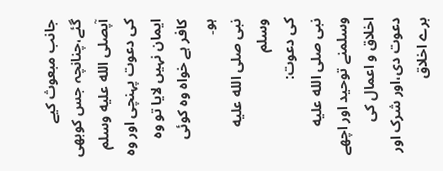جانب مبعوث کیے گئے،چنانچہ جس کوبھی آپصلى الله عليه وسلم کی دعوت پہنچی اور وہ ایمان نہیں لایا تو وہ کافر ہے خواہ وہ کوئی ہو۔
نبی صلى الله عليه وسلم
کی دعوت:
نبی صلى الله عليه وسلمنے توحید اور اچھے اخلاق و اعمال کی دعوت دی،اور شرک اور برے اخلاق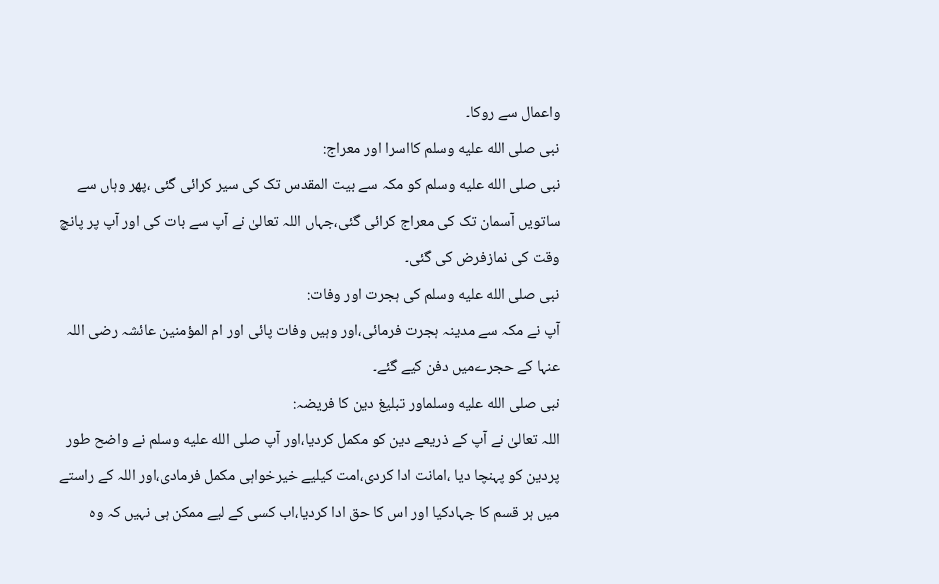واعمال سے روکا۔
نبی صلى الله عليه وسلم کااسرا اور معراج:
نبی صلى الله عليه وسلم کو مکہ سے بیت المقدس تک کی سیر کرائی گئی ،پھر وہاں سے ساتویں آسمان تک کی معراج کرائی گئی،جہاں اللہ تعالیٰ نے آپ سے بات کی اور آپ پر پانچ وقت کی نمازفرض کی گئی۔
نبی صلى الله عليه وسلم کی ہجرت اور وفات:
آپ نے مکہ سے مدینہ ہجرت فرمائی،اور وہیں وفات پائی اور ام المؤمنین عائشہ رضی اللہ عنہا کے حجرےمیں دفن کیے گئے۔
نبی صلى الله عليه وسلماور تبلیغ دین کا فریضہ:
اللہ تعالیٰ نے آپ کے ذریعے دین کو مکمل کردیا،اور آپ صلى الله عليه وسلم نے واضح طور پردین کو پہنچا دیا ،امانت ادا کردی،امت کیلیے خیرخواہی مکمل فرمادی،اور اللہ کے راستے میں ہر قسم کا جہادکیا اور اس کا حق ادا کردیا،اب کسی کے لیے ممکن ہی نہیں کہ وہ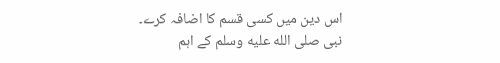اس دین میں کسی قسم کا اضافہ کرے۔
نبی صلى الله عليه وسلم کے اہم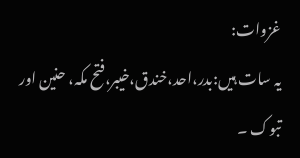غزوات:
یہ سات ہیں:بدر،احد،خندق،خیبر،فتح مکہ، حنین اور تبوک ۔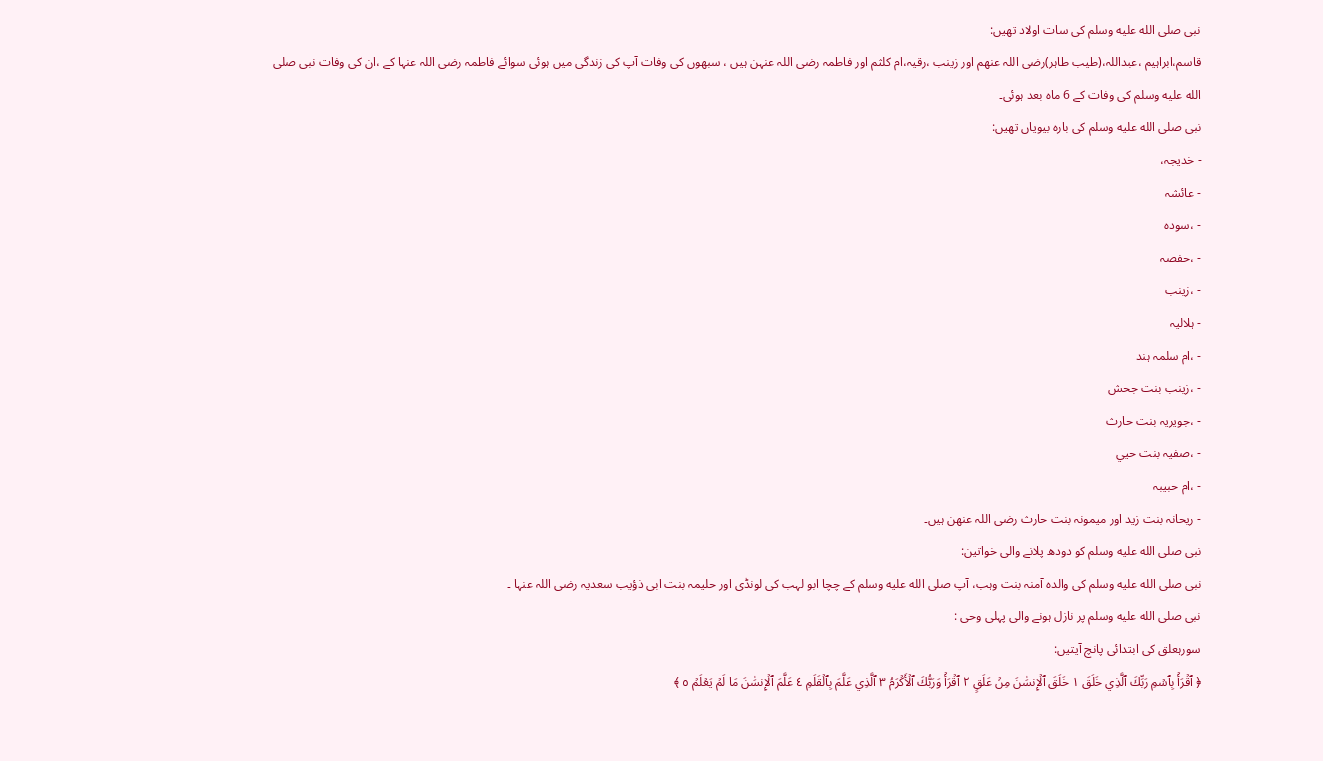نبی صلى الله عليه وسلم کی سات اولاد تھیں:
قاسم،ابراہیم ،عبداللہ،(طیب طاہر)رضی اللہ عنھم اور زینب ،رقیہ،ام کلثم اور فاطمہ رضی اللہ عنہن ہیں ، سبھوں کی وفات آپ کی زندگی میں ہوئی سوائے فاطمہ رضی اللہ عنہا کے ،ان کی وفات نبی صلى الله عليه وسلم کی وفات کے 6 ماہ بعد ہوئی۔
نبی صلى الله عليه وسلم کی بارہ بیویاں تھیں:
- خدیجہ،
- عائشہ
- ،سودہ
- ،حفصہ
- ،زینب
- ہلالیہ
- ،ام سلمہ ہند
- ،زینب بنت جحش
- ،جویریہ بنت حارث
- ،صفیہ بنت حیي
- ،ام حبیبہ
- ریحانہ بنت زید اور میمونہ بنت حارث رضی اللہ عنھن ہیں۔
نبی صلى الله عليه وسلم کو دودھ پلانے والی خواتین:
نبی صلى الله عليه وسلم کی والدہ آمنہ بنت وہب، آپ صلى الله عليه وسلم کے چچا ابو لہب کی لونڈی اور حلیمہ بنت ابی ذؤیب سعدیہ رضی اللہ عنہا ۔
نبی صلى الله عليه وسلم پر نازل ہونے والی پہلی وحی :
سورہعلق کی ابتدائی پانچ آیتیں:
﴿ ٱقۡرَأۡ بِٱسۡمِ رَبِّكَ ٱلَّذِي خَلَقَ ١ خَلَقَ ٱلۡإِنسَٰنَ مِنۡ عَلَقٍ ٢ ٱقۡرَأۡ وَرَبُّكَ ٱلۡأَكۡرَمُ ٣ ٱلَّذِي عَلَّمَ بِٱلۡقَلَمِ ٤ عَلَّمَ ٱلۡإِنسَٰنَ مَا لَمۡ يَعۡلَمۡ ٥ ﴾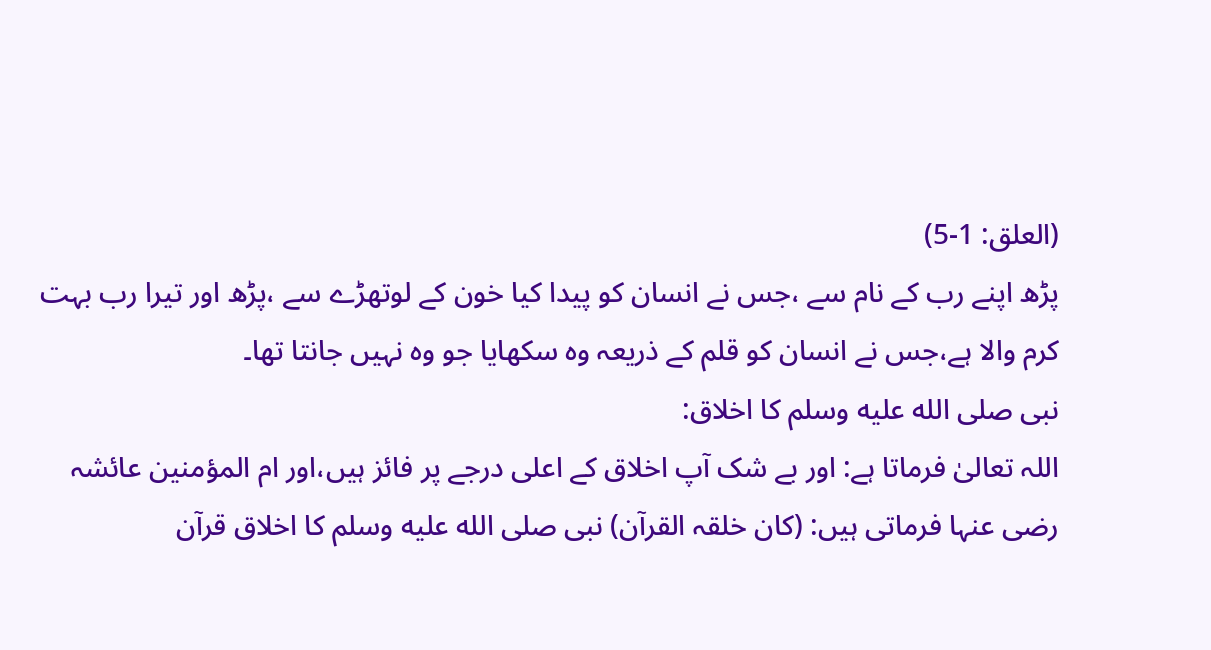(العلق: 1-5)
پڑھ اپنے رب کے نام سے ،جس نے انسان کو پیدا کیا خون کے لوتھڑے سے ،پڑھ اور تیرا رب بہت کرم والا ہے،جس نے انسان کو قلم کے ذریعہ وہ سکھایا جو وہ نہیں جانتا تھا۔
نبی صلى الله عليه وسلم کا اخلاق:
اللہ تعالیٰ فرماتا ہے: اور بے شک آپ اخلاق کے اعلی درجے پر فائز ہیں،اور ام المؤمنین عائشہ رضی عنہا فرماتی ہیں: (کان خلقہ القرآن) نبی صلى الله عليه وسلم کا اخلاق قرآن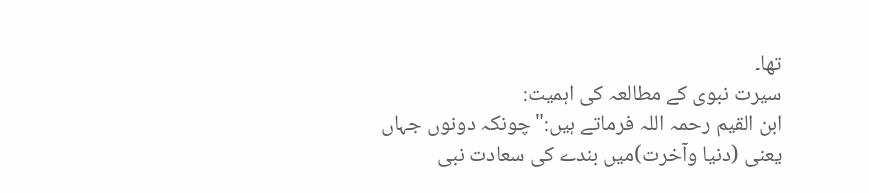تھا۔
سیرت نبوی کے مطالعہ کی اہمیت:
ابن القیم رحمہ اللہ فرماتے ہیں:"چونکہ دونوں جہاں یعنی (دنیا وآخرت)میں بندے کی سعادت نبی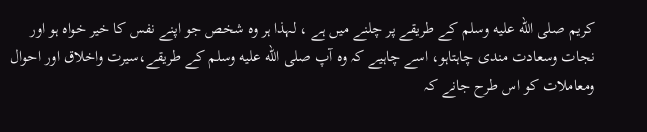کریم صلى الله عليه وسلم کے طریقے پر چلنے میں ہے ، لہذا ہر وہ شخص جو اپنے نفس کا خیر خواہ ہو اور نجات وسعادت مندی چاہتاہو، اسے چاہیے کہ وہ آپ صلى الله عليه وسلم کے طریقے،سیرت واخلاق اور احوال ومعاملات کو اس طرح جانے کہ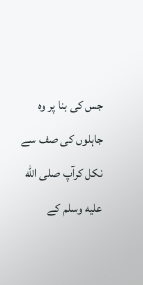جس کی بنا پر وہ جاہلوں کی صف سے نکل کرآپ صلى الله عليه وسلم کے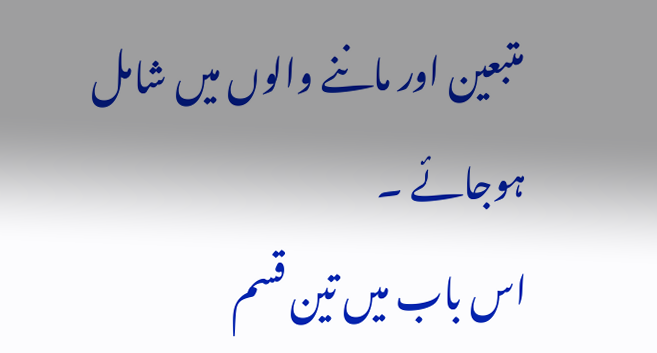متبعین اور ماننے والوں میں شامل ہوجائے ۔
اس باب میں تین قسم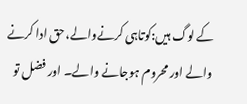کے لوگ ہیں:کوتاہی کرنےوالے،حق ادا کرنے والے اور محروم ہوجانے والے۔ اور فضل تو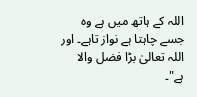اللہ کے ہاتھ میں ہے وہ جسے چاہتا ہے نواز تاہے۔ اور اللہ تعالیٰ بڑا فضل والا ہے"۔